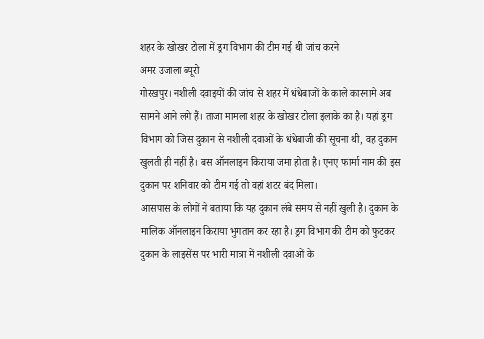शहर के खोखर टोला में ड्रग विभाग की टीम गई थी जांच करने
अमर उजाला ब्यूरो
गोरखपुर। नशीली दवाइयों की जांच से शहर में धंधेबाजों के काले कारनामे अब सामने आने लगे हैं। ताजा मामला शहर के खोखर टोला इलाके का है। यहां ड्रग विभाग को जिस दुकान से नशीली दवाओं के धंधेबाजी की सूचना थी, वह दुकान खुलती ही नहीं है। बस ऑनलाइन किराया जमा होता है। एनए फार्मा नाम की इस दुकान पर शनिवार को टीम गई तो वहां शटर बंद मिला।
आसपास के लोगों ने बताया कि यह दुकान लंबे समय से नहीं खुली है। दुकान के मालिक ऑनलाइन किराया भुगतान कर रहा है। ड्रग विभाग की टीम को फुटकर दुकान के लाइसेंस पर भारी मात्रा में नशीली दवाओं के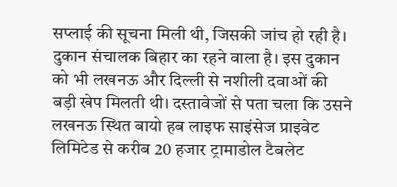सप्लाई की सूचना मिली थी, जिसकी जांच हो रही है। दुकान संचालक बिहार का रहने वाला है। इस दुकान को भी लखनऊ और दिल्ली से नशीली दवाओं की बड़ी खेप मिलती थी। दस्तावेजों से पता चला कि उसने लखनऊ स्थित बायो हब लाइफ साइंसेज प्राइवेट लिमिटेड से करीब 20 हजार ट्रामाडोल टैबलेट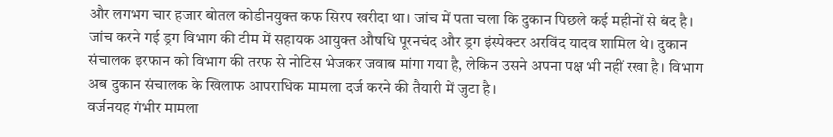और लगभग चार हजार बोतल कोडीनयुक्त कफ सिरप खरीदा था। जांच में पता चला कि दुकान पिछले कई महीनों से बंद है।
जांच करने गई ड्रग विभाग की टीम में सहायक आयुक्त औषधि पूरनचंद और ड्रग इंस्पेक्टर अरविंद यादव शामिल थे। दुकान संचालक इरफान को विभाग की तरफ से नोटिस भेजकर जवाब मांगा गया है, लेकिन उसने अपना पक्ष भी नहीं रखा है। विभाग अब दुकान संचालक के खिलाफ आपराधिक मामला दर्ज करने की तैयारी में जुटा है।
वर्जनयह गंभीर मामला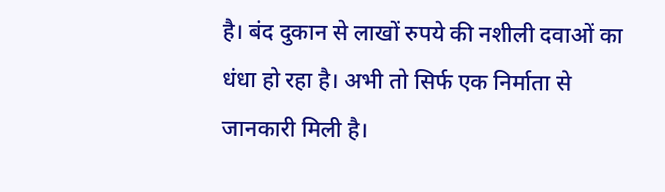है। बंद दुकान से लाखों रुपये की नशीली दवाओं का धंधा हो रहा है। अभी तो सिर्फ एक निर्माता से जानकारी मिली है।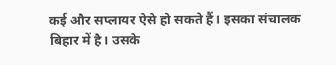कई और सप्लायर ऐसे हो सकते हैं। इसका संचालक बिहार में है। उसके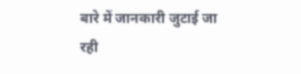बारे में जानकारी जुटाई जा रही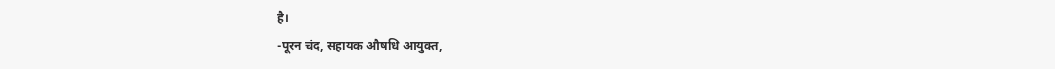है।
-पूरन चंद, सहायक औषधि आयुक्त,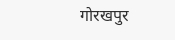गोरखपुर